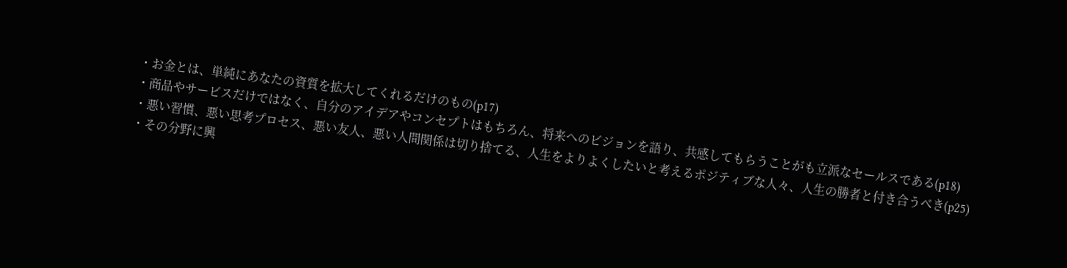・お金とは、単純にあなたの資質を拡大してくれるだけのもの(p17)
・商品やサービスだけではなく、自分のアイデアやコンセプトはもちろん、将来へのビジョンを語り、共感してもらうことがも立派なセールスである(p18)
・悪い習慣、悪い思考プロセス、悪い友人、悪い人間関係は切り捨てる、人生をよりよくしたいと考えるポジティブな人々、人生の勝者と付き合うべき(p25)
・その分野に興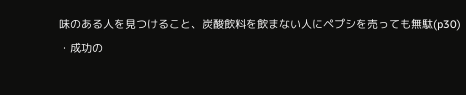味のある人を見つけること、炭酸飲料を飲まない人にペプシを売っても無駄(p30)
・成功の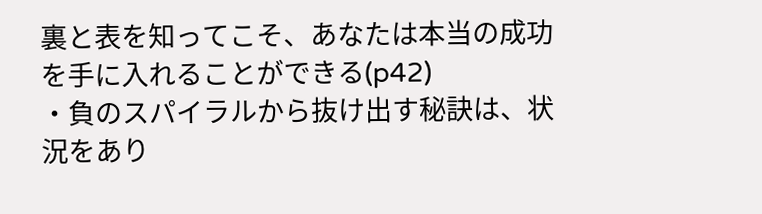裏と表を知ってこそ、あなたは本当の成功を手に入れることができる(p42)
・負のスパイラルから抜け出す秘訣は、状況をあり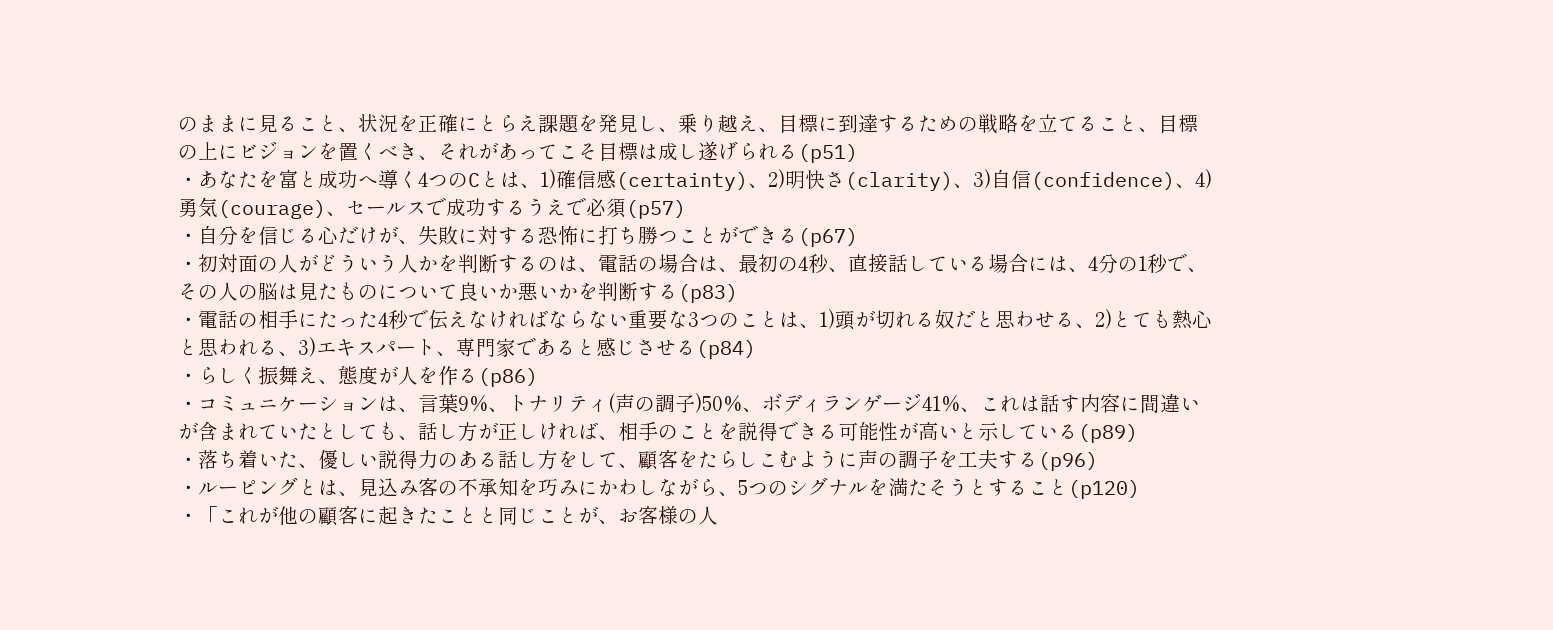のままに見ること、状況を正確にとらえ課題を発見し、乗り越え、目標に到達するための戦略を立てること、目標の上にビジョンを置くべき、それがあってこそ目標は成し遂げられる(p51)
・あなたを富と成功へ導く4つのCとは、1)確信感(certainty)、2)明快さ(clarity)、3)自信(confidence)、4)勇気(courage)、セールスで成功するうえで必須(p57)
・自分を信じる心だけが、失敗に対する恐怖に打ち勝つことができる(p67)
・初対面の人がどういう人かを判断するのは、電話の場合は、最初の4秒、直接話している場合には、4分の1秒で、その人の脳は見たものについて良いか悪いかを判断する(p83)
・電話の相手にたった4秒で伝えなければならない重要な3つのことは、1)頭が切れる奴だと思わせる、2)とても熱心と思われる、3)エキスパート、専門家であると感じさせる(p84)
・らしく振舞え、態度が人を作る(p86)
・コミュニケーションは、言葉9%、トナリティ(声の調子)50%、ボディランゲージ41%、これは話す内容に間違いが含まれていたとしても、話し方が正しければ、相手のことを説得できる可能性が高いと示している(p89)
・落ち着いた、優しい説得力のある話し方をして、顧客をたらしこむように声の調子を工夫する(p96)
・ルーピングとは、見込み客の不承知を巧みにかわしながら、5つのシグナルを満たそうとすること(p120)
・「これが他の顧客に起きたことと同じことが、お客様の人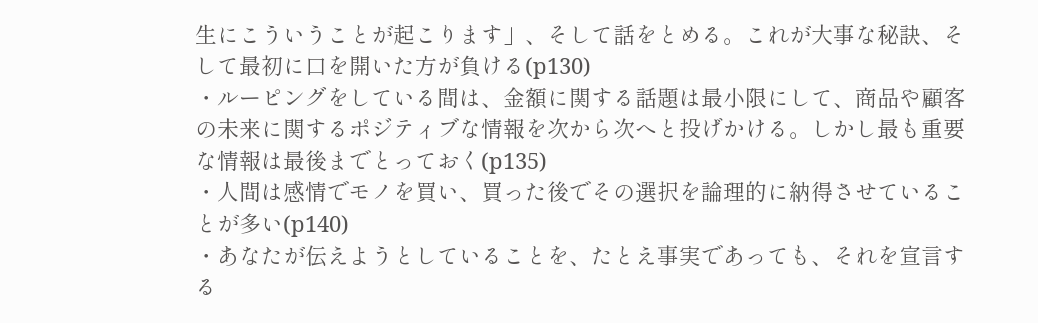生にこういうことが起こります」、そして話をとめる。これが大事な秘訣、そして最初に口を開いた方が負ける(p130)
・ルーピングをしている間は、金額に関する話題は最小限にして、商品や顧客の未来に関するポジティブな情報を次から次へと投げかける。しかし最も重要な情報は最後までとっておく(p135)
・人間は感情でモノを買い、買った後でその選択を論理的に納得させていることが多い(p140)
・あなたが伝えようとしていることを、たとえ事実であっても、それを宣言する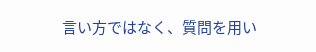言い方ではなく、質問を用い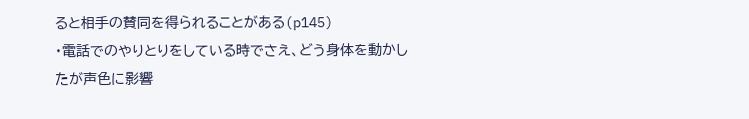ると相手の賛同を得られることがある(p145)
・電話でのやりとりをしている時でさえ、どう身体を動かしたが声色に影響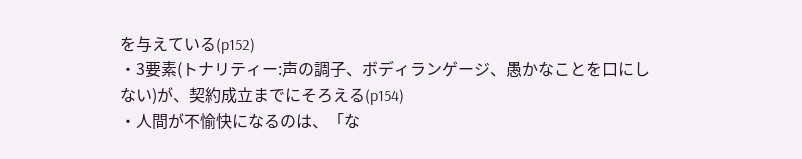を与えている(p152)
・3要素(トナリティー:声の調子、ボディランゲージ、愚かなことを口にしない)が、契約成立までにそろえる(p154)
・人間が不愉快になるのは、「な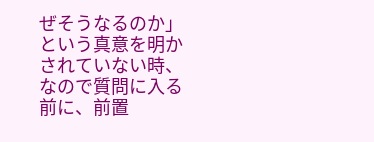ぜそうなるのか」という真意を明かされていない時、なので質問に入る前に、前置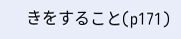きをすること(p171)